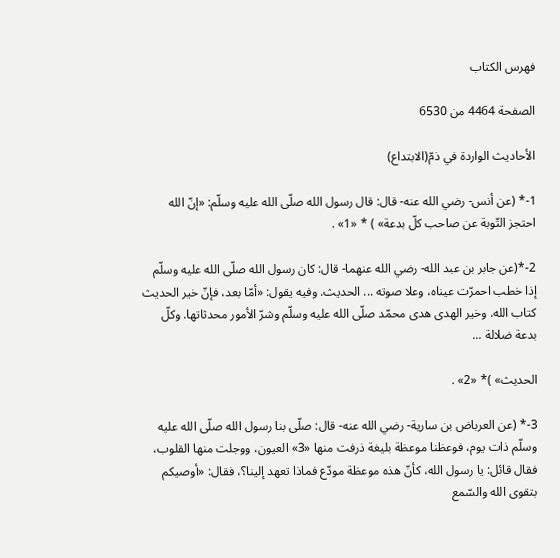فهرس الكتاب

الصفحة 4464 من 6530

الأحاديث الواردة في ذمّ(الابتداع)

1-* (عن أنس- رضي الله عنه- قال: قال رسول الله صلّى الله عليه وسلّم: «إنّ الله احتجز التّوبة عن صاحب كلّ بدعة» ) * «1» .

2-*(عن جابر بن عبد الله- رضي الله عنهما- قال: كان رسول الله صلّى الله عليه وسلّم إذا خطب احمرّت عيناه، وعلا صوته ... الحديث. وفيه يقول: «أمّا بعد، فإنّ خير الحديث كتاب الله. وخير الهدى هدى محمّد صلّى الله عليه وسلّم وشرّ الأمور محدثاتها. وكلّ بدعة ضلالة ...

الحديث» )* «2» .

3-* (عن العرباض بن سارية- رضي الله عنه- قال: صلّى بنا رسول الله صلّى الله عليه وسلّم ذات يوم، فوعظنا موعظة بليغة ذرفت منها «3» العيون، ووجلت منها القلوب، فقال قائل: يا رسول الله، كأنّ هذه موعظة مودّع فماذا تعهد إلينا؟، فقال: «أوصيكم بتقوى الله والسّمع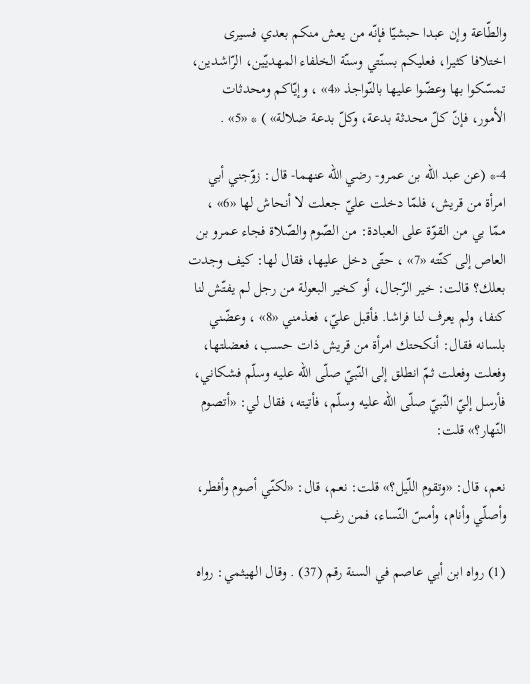والطّاعة وإن عبدا حبشيّا فإنّه من يعش منكم بعدي فسيرى اختلافا كثيرا، فعليكم بسنّتي وسنّة الخلفاء المهديّين، الرّاشدين، تمسّكوا بها وعضّوا عليها بالنّواجذ «4» ، وإيّاكم ومحدثات الأمور، فإنّ كلّ محدثة بدعة، وكلّ بدعة ضلالة» ) * «5» .

4-* (عن عبد الله بن عمرو- رضي الله عنهما- قال: زوّجني أبي امرأة من قريش، فلمّا دخلت عليّ جعلت لا أنحاش لها «6» ، ممّا بي من القوّة على العبادة: من الصّوم والصّلاة فجاء عمرو بن العاص إلى كنّته «7» ، حتّى دخل عليها، فقال لها: كيف وجدت بعلك؟ قالت: خير الرّجال، أو كخير البعولة من رجل لم يفتّش لنا كنفا، ولم يعرف لنا فراشا. فأقبل عليّ، فعذمني «8» ، وعضّني بلسانه فقال: أنكحتك امرأة من قريش ذات حسب، فعضلتها، وفعلت وفعلت ثمّ انطلق إلى النّبيّ صلّى الله عليه وسلّم فشكاني، فأرسل إليّ النّبيّ صلّى الله عليه وسلّم، فأتيته، فقال لي: «أتصوم النّهار؟» قلت:

نعم، قال: «وتقوم اللّيل؟» قلت: نعم، قال: «لكنّي أصوم وأفطر، وأصلّي وأنام، وأمسّ النّساء، فمن رغب

(1) رواه ابن أبي عاصم في السنة رقم (37) . وقال الهيثمي: رواه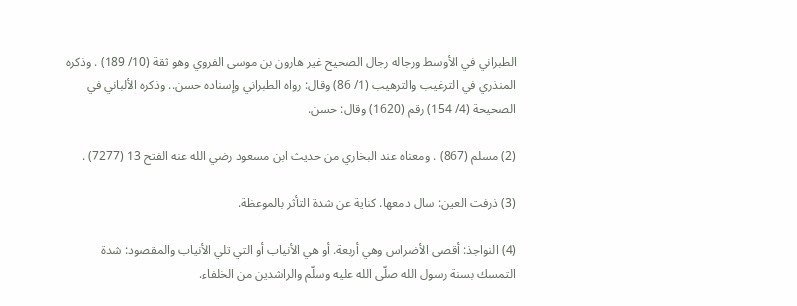الطبراني في الأوسط ورجاله رجال الصحيح غير هارون بن موسى الفروي وهو ثقة (10/ 189) . وذكره المنذري في الترغيب والترهيب (1/ 86) وقال: رواه الطبراني وإسناده حسن.. وذكره الألباني في الصحيحة (4/ 154) رقم (1620) وقال: حسن.

(2) مسلم (867) . ومعناه عند البخاري من حديث ابن مسعود رضي الله عنه الفتح 13 (7277) .

(3) ذرفت العين: سال دمعها. كناية عن شدة التأثر بالموعظة.

(4) النواجذ: أقصى الأضراس وهي أربعة. أو هي الأنياب أو التي تلي الأنياب والمقصود: شدة التمسك بسنة رسول الله صلّى الله عليه وسلّم والراشدين من الخلفاء.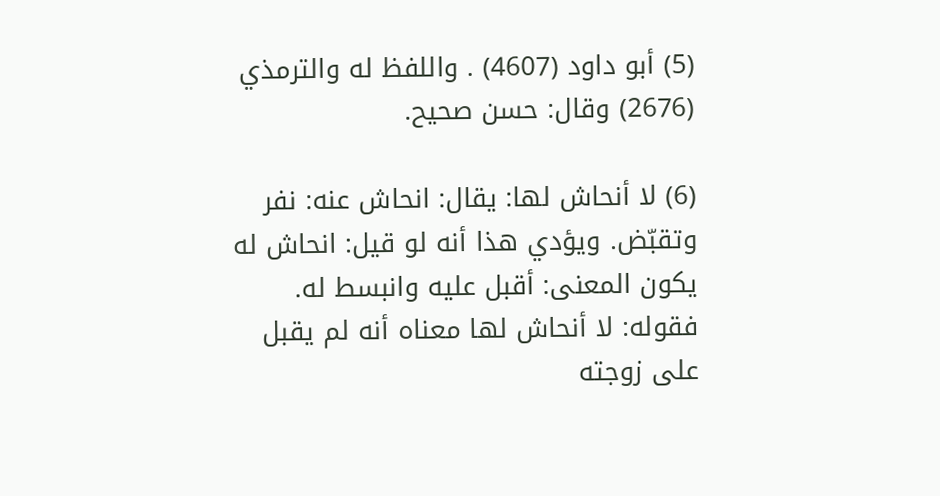(5) أبو داود (4607) . واللفظ له والترمذي (2676) وقال: حسن صحيح.

(6) لا أنحاش لها: يقال: انحاش عنه: نفر وتقبّض. ويؤدي هذا أنه لو قيل: انحاش له يكون المعنى: أقبل عليه وانبسط له. فقوله: لا أنحاش لها معناه أنه لم يقبل على زوجته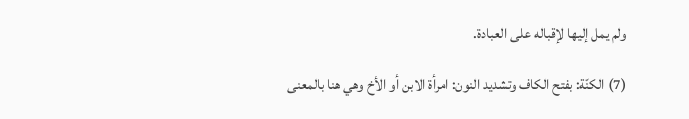ولم يمل إليها لإقباله على العبادة.

(7) الكنّة: بفتح الكاف وتشديد النون: امرأة الابن أو الأخ وهي هنا بالمعنى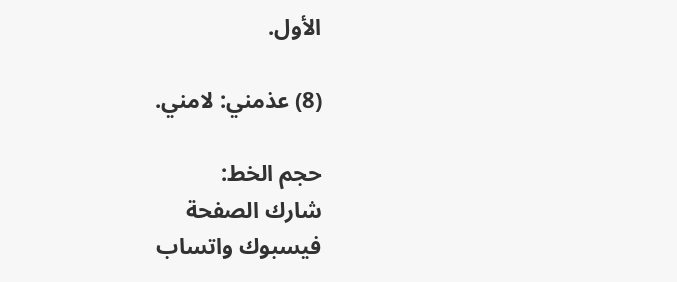الأول.

(8) عذمني: لامني.

حجم الخط:
شارك الصفحة
فيسبوك واتساب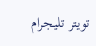تويتر تليجرام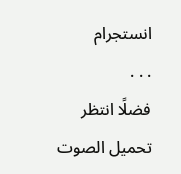انستجرام
. . .
فضلًا انتظر تحميل الصوت